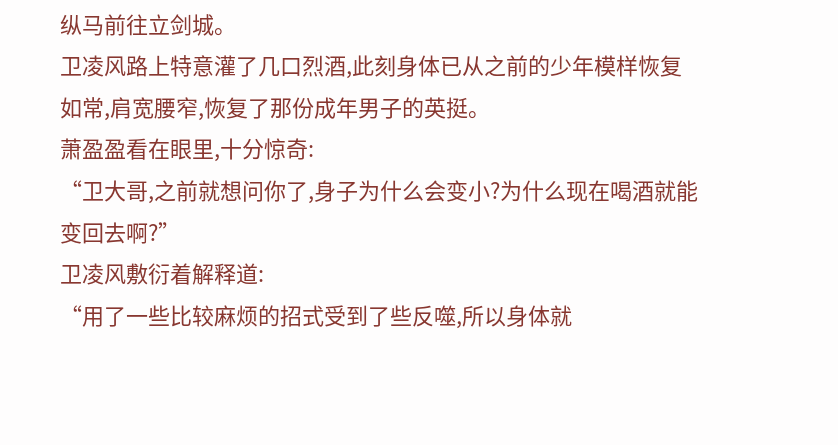纵马前往立剑城。
卫凌风路上特意灌了几口烈酒,此刻身体已从之前的少年模样恢复如常,肩宽腰窄,恢复了那份成年男子的英挺。
萧盈盈看在眼里,十分惊奇:
“卫大哥,之前就想问你了,身子为什么会变小?为什么现在喝酒就能变回去啊?”
卫凌风敷衍着解释道:
“用了一些比较麻烦的招式受到了些反噬,所以身体就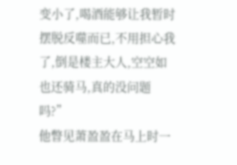变小了,喝酒能够让我暂时摆脱反噬而已,不用担心我了,倒是楼主大人,空空如也还骑马,真的没问题吗?”
他瞥见萧盈盈在马上时一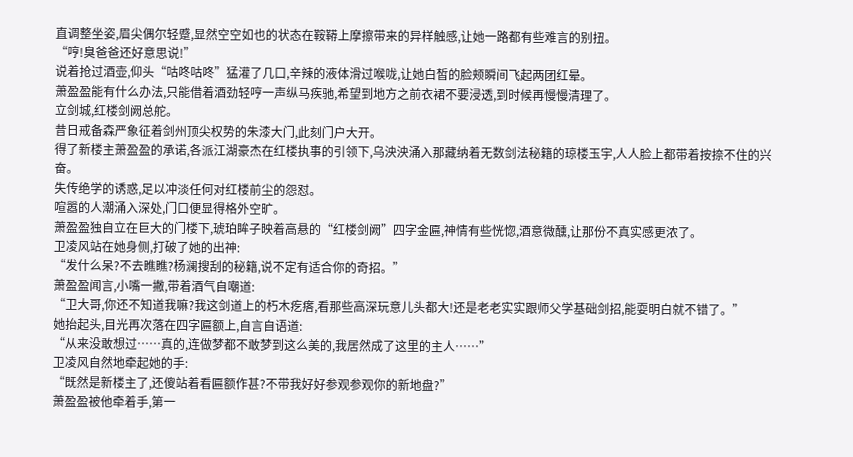直调整坐姿,眉尖偶尔轻蹙,显然空空如也的状态在鞍鞯上摩擦带来的异样触感,让她一路都有些难言的别扭。
“哼!臭爸爸还好意思说!”
说着抢过酒壶,仰头“咕咚咕咚”猛灌了几口,辛辣的液体滑过喉咙,让她白皙的脸颊瞬间飞起两团红晕。
萧盈盈能有什么办法,只能借着酒劲轻哼一声纵马疾驰,希望到地方之前衣裙不要浸透,到时候再慢慢清理了。
立剑城,红楼剑阙总舵。
昔日戒备森严象征着剑州顶尖权势的朱漆大门,此刻门户大开。
得了新楼主萧盈盈的承诺,各派江湖豪杰在红楼执事的引领下,乌泱泱涌入那藏纳着无数剑法秘籍的琼楼玉宇,人人脸上都带着按捺不住的兴奋。
失传绝学的诱惑,足以冲淡任何对红楼前尘的怨怼。
喧嚣的人潮涌入深处,门口便显得格外空旷。
萧盈盈独自立在巨大的门楼下,琥珀眸子映着高悬的“红楼剑阙”四字金匾,神情有些恍惚,酒意微醺,让那份不真实感更浓了。
卫凌风站在她身侧,打破了她的出神:
“发什么呆?不去瞧瞧?杨澜搜刮的秘籍,说不定有适合你的奇招。”
萧盈盈闻言,小嘴一撇,带着酒气自嘲道:
“卫大哥,你还不知道我嘛?我这剑道上的朽木疙瘩,看那些高深玩意儿头都大!还是老老实实跟师父学基础剑招,能耍明白就不错了。”
她抬起头,目光再次落在四字匾额上,自言自语道:
“从来没敢想过……真的,连做梦都不敢梦到这么美的,我居然成了这里的主人……”
卫凌风自然地牵起她的手:
“既然是新楼主了,还傻站着看匾额作甚?不带我好好参观参观你的新地盘?”
萧盈盈被他牵着手,第一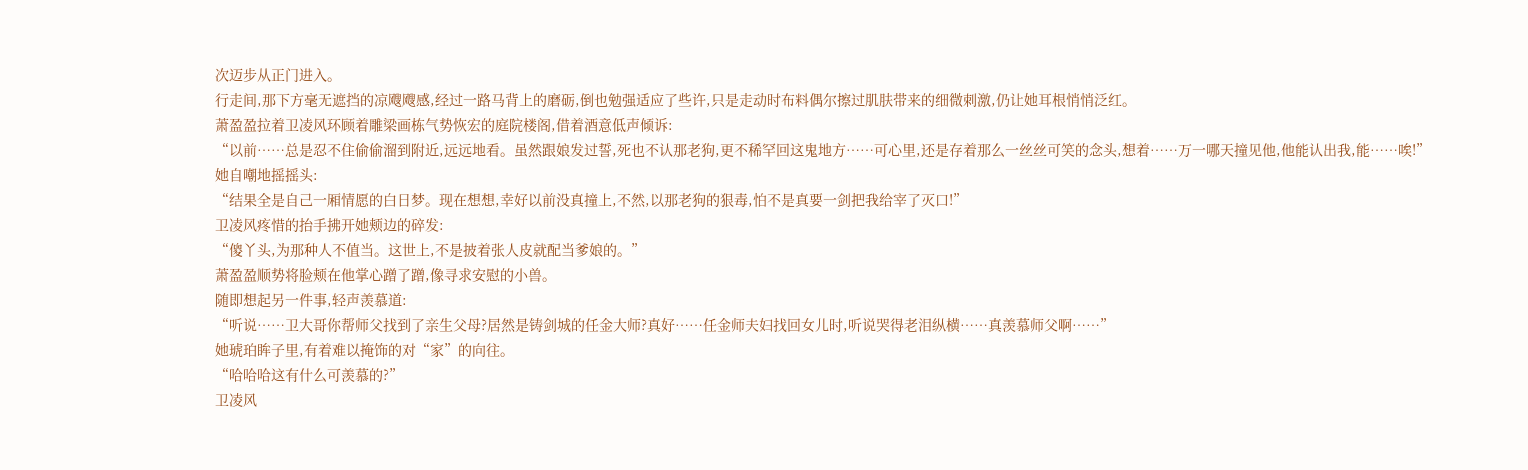次迈步从正门进入。
行走间,那下方毫无遮挡的凉飕飕感,经过一路马背上的磨砺,倒也勉强适应了些许,只是走动时布料偶尔擦过肌肤带来的细微刺激,仍让她耳根悄悄泛红。
萧盈盈拉着卫凌风环顾着雕梁画栋气势恢宏的庭院楼阁,借着酒意低声倾诉:
“以前……总是忍不住偷偷溜到附近,远远地看。虽然跟娘发过誓,死也不认那老狗,更不稀罕回这鬼地方……可心里,还是存着那么一丝丝可笑的念头,想着……万一哪天撞见他,他能认出我,能……唉!”
她自嘲地摇摇头:
“结果全是自己一厢情愿的白日梦。现在想想,幸好以前没真撞上,不然,以那老狗的狠毒,怕不是真要一剑把我给宰了灭口!”
卫凌风疼惜的抬手拂开她颊边的碎发:
“傻丫头,为那种人不值当。这世上,不是披着张人皮就配当爹娘的。”
萧盈盈顺势将脸颊在他掌心蹭了蹭,像寻求安慰的小兽。
随即想起另一件事,轻声羡慕道:
“听说……卫大哥你帮师父找到了亲生父母?居然是铸剑城的任金大师?真好……任金师夫妇找回女儿时,听说哭得老泪纵横……真羡慕师父啊……”
她琥珀眸子里,有着难以掩饰的对“家”的向往。
“哈哈哈这有什么可羡慕的?”
卫凌风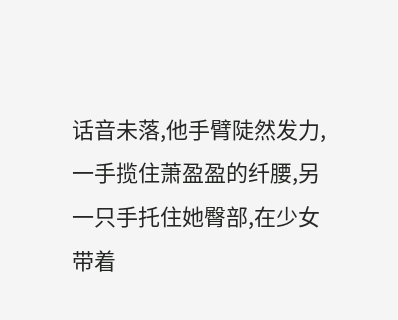话音未落,他手臂陡然发力,一手揽住萧盈盈的纤腰,另一只手托住她臀部,在少女带着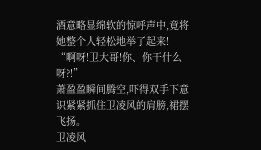酒意略显绵软的惊呼声中,竟将她整个人轻松地举了起来!
“啊呀!卫大哥!你、你干什么呀?!”
萧盈盈瞬间腾空,吓得双手下意识紧紧抓住卫凌风的肩膀,裙摆飞扬。
卫凌风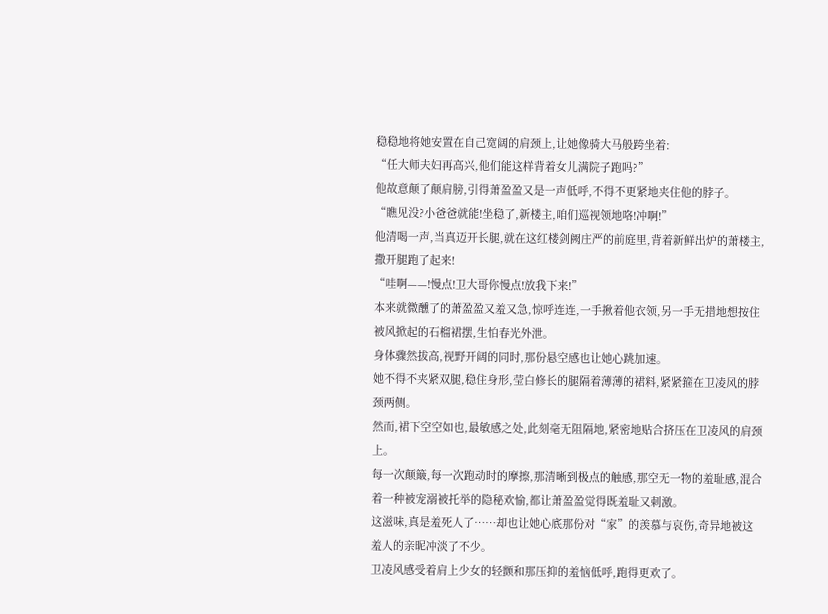稳稳地将她安置在自己宽阔的肩颈上,让她像骑大马般跨坐着:
“任大师夫妇再高兴,他们能这样背着女儿满院子跑吗?”
他故意颠了颠肩膀,引得萧盈盈又是一声低呼,不得不更紧地夹住他的脖子。
“瞧见没?小爸爸就能!坐稳了,新楼主,咱们巡视领地咯!冲啊!”
他清喝一声,当真迈开长腿,就在这红楼剑阙庄严的前庭里,背着新鲜出炉的萧楼主,撒开腿跑了起来!
“哇啊——!慢点!卫大哥你慢点!放我下来!”
本来就微醺了的萧盈盈又羞又急,惊呼连连,一手揪着他衣领,另一手无措地想按住被风掀起的石榴裙摆,生怕春光外泄。
身体骤然拔高,视野开阔的同时,那份悬空感也让她心跳加速。
她不得不夹紧双腿,稳住身形,莹白修长的腿隔着薄薄的裙料,紧紧箍在卫凌风的脖颈两侧。
然而,裙下空空如也,最敏感之处,此刻毫无阻隔地,紧密地贴合挤压在卫凌风的肩颈上。
每一次颠簸,每一次跑动时的摩擦,那清晰到极点的触感,那空无一物的羞耻感,混合着一种被宠溺被托举的隐秘欢愉,都让萧盈盈觉得既羞耻又刺激。
这滋味,真是羞死人了……却也让她心底那份对“家”的羡慕与哀伤,奇异地被这羞人的亲昵冲淡了不少。
卫凌风感受着肩上少女的轻颤和那压抑的羞恼低呼,跑得更欢了。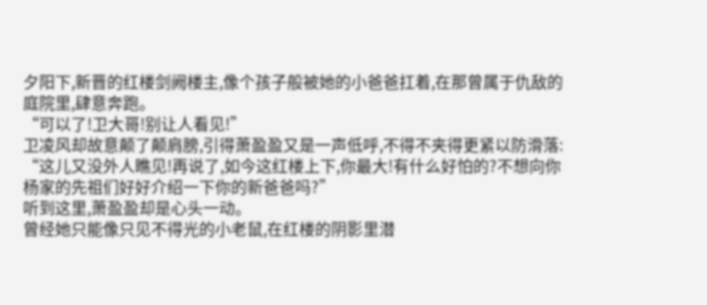夕阳下,新晋的红楼剑阙楼主,像个孩子般被她的小爸爸扛着,在那曾属于仇敌的庭院里,肆意奔跑。
“可以了!卫大哥!别让人看见!”
卫凌风却故意颠了颠肩膀,引得萧盈盈又是一声低呼,不得不夹得更紧以防滑落:
“这儿又没外人瞧见!再说了,如今这红楼上下,你最大!有什么好怕的?不想向你杨家的先祖们好好介绍一下你的新爸爸吗?”
听到这里,萧盈盈却是心头一动。
曾经她只能像只见不得光的小老鼠,在红楼的阴影里潜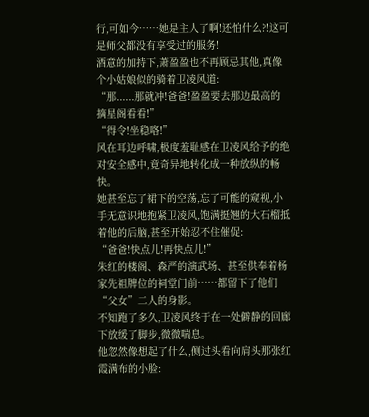行,可如今……她是主人了啊!还怕什么?!这可是师父都没有享受过的服务!
酒意的加持下,萧盈盈也不再顾忌其他,真像个小姑娘似的骑着卫凌风道:
“那......那就冲!爸爸!盈盈要去那边最高的摘星阁看看!”
“得令!坐稳咯!”
风在耳边呼啸,极度羞耻感在卫凌风给予的绝对安全感中,竟奇异地转化成一种放纵的畅快。
她甚至忘了裙下的空荡,忘了可能的窥视,小手无意识地抱紧卫凌风,饱满挺翘的大石榴抵着他的后脑,甚至开始忍不住催促:
“爸爸!快点儿!再快点儿!”
朱红的楼阁、森严的演武场、甚至供奉着杨家先祖牌位的祠堂门前……都留下了他们“父女”二人的身影。
不知跑了多久,卫凌风终于在一处僻静的回廊下放缓了脚步,微微喘息。
他忽然像想起了什么,侧过头看向肩头那张红霞满布的小脸: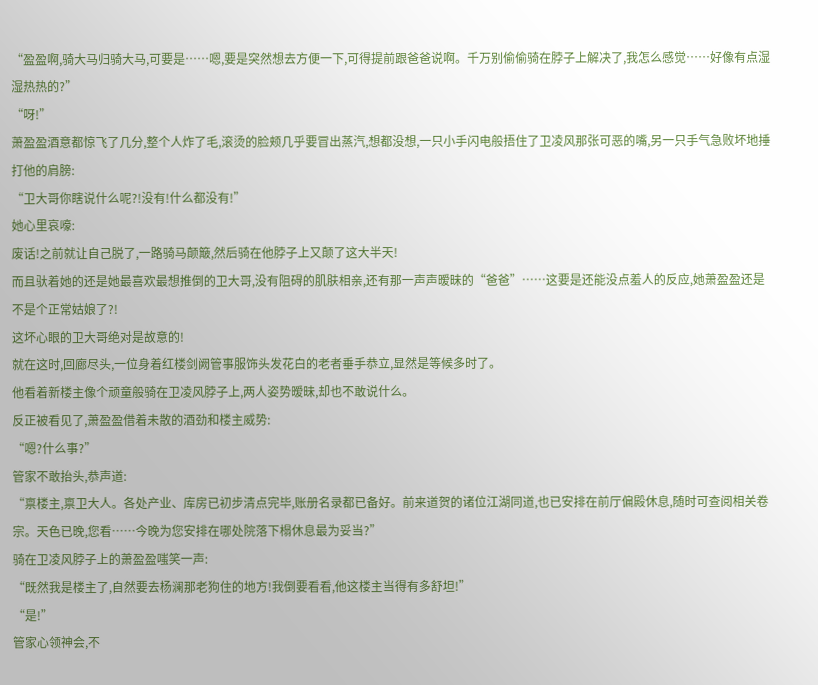“盈盈啊,骑大马归骑大马,可要是……嗯,要是突然想去方便一下,可得提前跟爸爸说啊。千万别偷偷骑在脖子上解决了,我怎么感觉……好像有点湿湿热热的?”
“呀!”
萧盈盈酒意都惊飞了几分,整个人炸了毛,滚烫的脸颊几乎要冒出蒸汽,想都没想,一只小手闪电般捂住了卫凌风那张可恶的嘴,另一只手气急败坏地捶打他的肩膀:
“卫大哥你瞎说什么呢?!没有!什么都没有!”
她心里哀嚎:
废话!之前就让自己脱了,一路骑马颠簸,然后骑在他脖子上又颠了这大半天!
而且驮着她的还是她最喜欢最想推倒的卫大哥,没有阻碍的肌肤相亲,还有那一声声暧昧的“爸爸”……这要是还能没点羞人的反应,她萧盈盈还是不是个正常姑娘了?!
这坏心眼的卫大哥绝对是故意的!
就在这时,回廊尽头,一位身着红楼剑阙管事服饰头发花白的老者垂手恭立,显然是等候多时了。
他看着新楼主像个顽童般骑在卫凌风脖子上,两人姿势暧昧,却也不敢说什么。
反正被看见了,萧盈盈借着未散的酒劲和楼主威势:
“嗯?什么事?”
管家不敢抬头,恭声道:
“禀楼主,禀卫大人。各处产业、库房已初步清点完毕,账册名录都已备好。前来道贺的诸位江湖同道,也已安排在前厅偏殿休息,随时可查阅相关卷宗。天色已晚,您看……今晚为您安排在哪处院落下榻休息最为妥当?”
骑在卫凌风脖子上的萧盈盈嗤笑一声:
“既然我是楼主了,自然要去杨澜那老狗住的地方!我倒要看看,他这楼主当得有多舒坦!”
“是!”
管家心领神会,不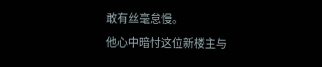敢有丝毫怠慢。
他心中暗忖这位新楼主与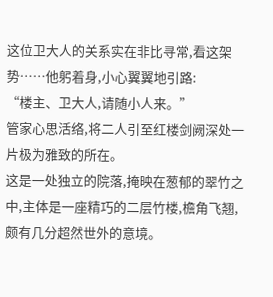这位卫大人的关系实在非比寻常,看这架势……他躬着身,小心翼翼地引路:
“楼主、卫大人,请随小人来。”
管家心思活络,将二人引至红楼剑阙深处一片极为雅致的所在。
这是一处独立的院落,掩映在葱郁的翠竹之中,主体是一座精巧的二层竹楼,檐角飞翘,颇有几分超然世外的意境。